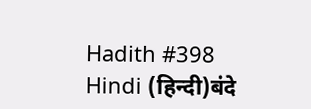Hadith #398
Hindi (हिन्दी)बंदे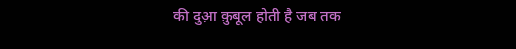की दुआ़ क़ुबूल होती है जब तक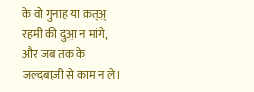के वो गुनाह या क़त्अ़् रहमी की दुआ़ न मांगे, और जब तक के जल्दबाज़ी से काम न ले।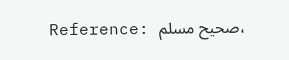Reference: صحيح مسلم،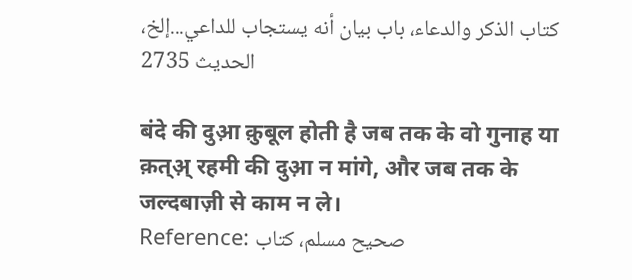كتاب الذكر والدعاء، باب بيان أنه يستجاب للداعي...إلخ، الحدیث 2735

बंदे की दुआ़ क़ुबूल होती है जब तक के वो गुनाह या क़त्अ़् रहमी की दुआ़ न मांगे, और जब तक के जल्दबाज़ी से काम न ले।
Reference: صحيح مسلم، كتاب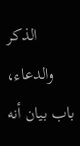الذكر والدعاء، باب بيان أنه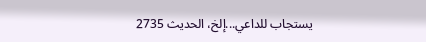يستجاب للداعي...إلخ، الحدیث 2735